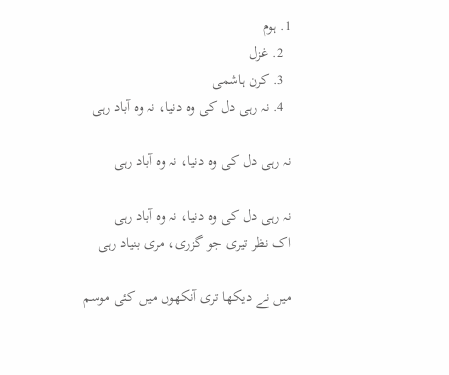1. ہوم
  2. غزل
  3. کرن ہاشمی
  4. نہ رہی دل کی وہ دنیا، نہ وہ آباد رہی

نہ رہی دل کی وہ دنیا، نہ وہ آباد رہی

نہ رہی دل کی وہ دنیا، نہ وہ آباد رہی
اک نظر تیری جو گزری، مری بنیاد رہی

میں نے دیکھا تری آنکھوں میں کئی موسم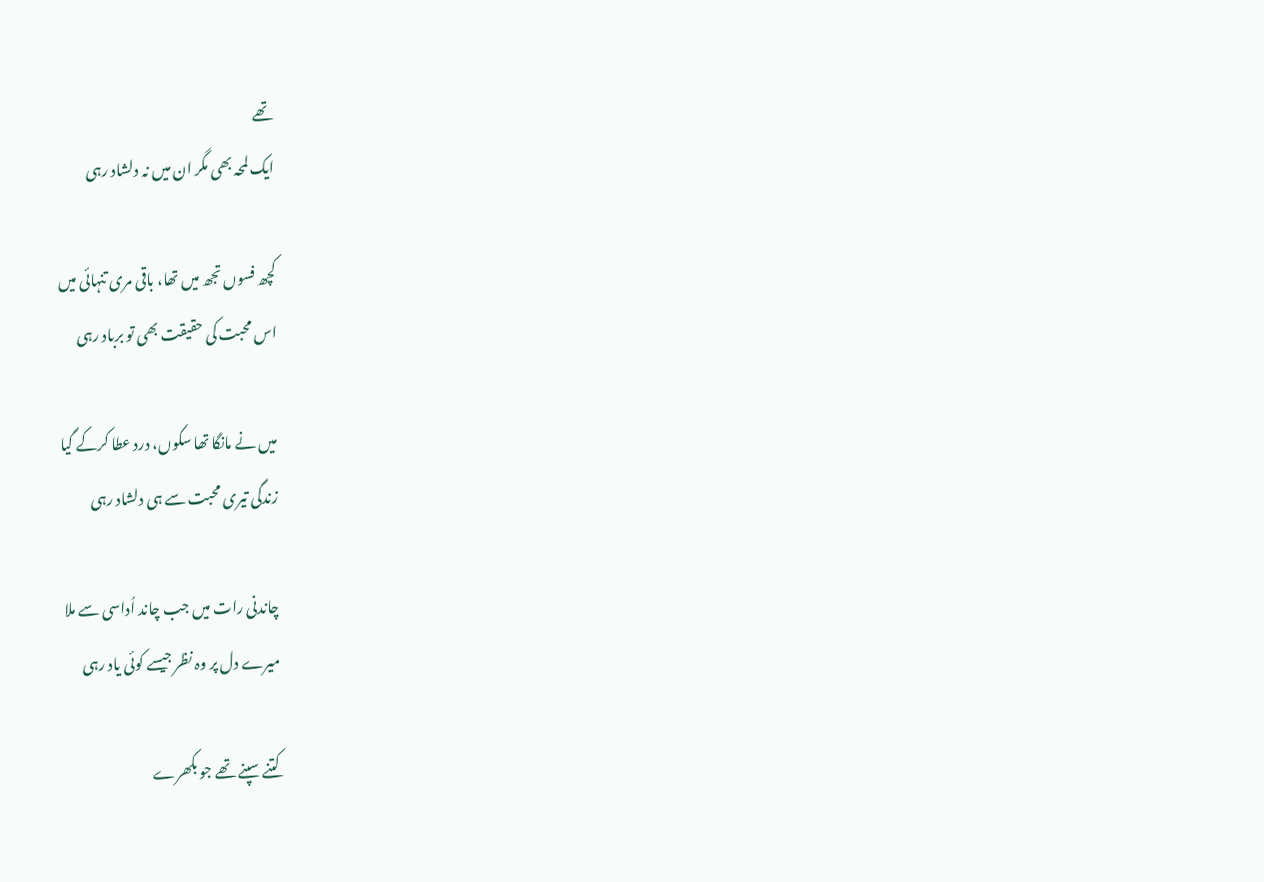تھے
ایک لمحہ بھی مگر ان میں نہ دلشاد رہی

کچھ فسوں تجھ میں تھا، باقی مری تنہائی میں
اس محبت کی حقیقت بھی تو برباد رہی

میں نے مانگا تھا سکوں، درد عطا کرکے گیا
زندگی تیری محبت سے ہی دلشاد رہی

چاندنی رات میں جب چاند اُداسی سے ملا
میرے دل پر وہ نظر جیسے کوئی یاد رہی

کتنے سپنے تھے جو بکھرے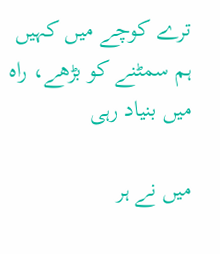ترے کوچے میں کہیں
ہم سمٹنے کو بڑھے، راہ میں بنیاد رہی

میں نے ہر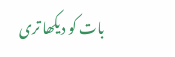بات کو دیکھا تری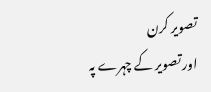تصویر کرن
اور تصویر کے چہرے پہ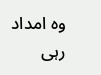وہ امداد رہی